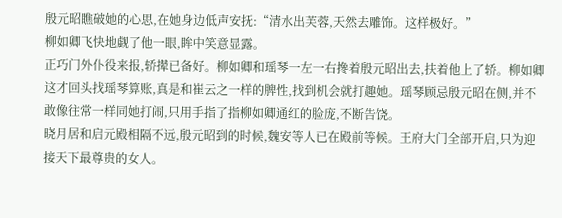殷元昭瞧破她的心思,在她身边低声安抚:“清水出芙蓉,天然去雕饰。这样极好。”
柳如卿飞快地觑了他一眼,眸中笑意显露。
正巧门外仆役来报,轿撵已备好。柳如卿和瑶琴一左一右搀着殷元昭出去,扶着他上了轿。柳如卿这才回头找瑶琴算账,真是和崔云之一样的脾性,找到机会就打趣她。瑶琴顾忌殷元昭在侧,并不敢像往常一样同她打闹,只用手指了指柳如卿通红的脸庞,不断告饶。
晓月居和启元殿相隔不远,殷元昭到的时候,魏安等人已在殿前等候。王府大门全部开启,只为迎接天下最尊贵的女人。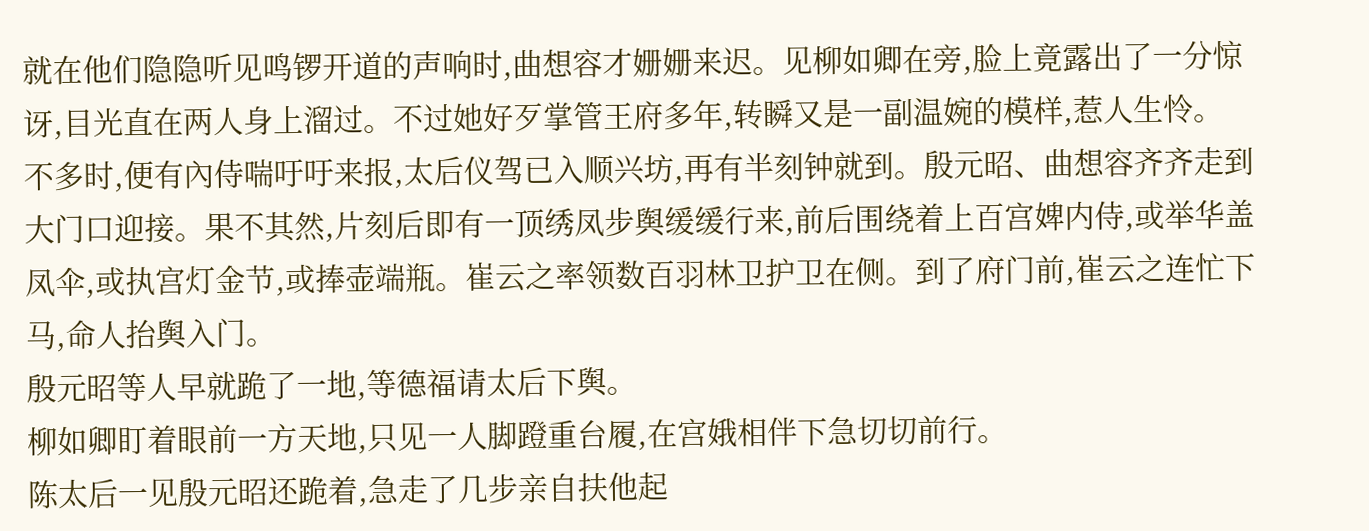就在他们隐隐听见鸣锣开道的声响时,曲想容才姗姗来迟。见柳如卿在旁,脸上竟露出了一分惊讶,目光直在两人身上溜过。不过她好歹掌管王府多年,转瞬又是一副温婉的模样,惹人生怜。
不多时,便有內侍喘吁吁来报,太后仪驾已入顺兴坊,再有半刻钟就到。殷元昭、曲想容齐齐走到大门口迎接。果不其然,片刻后即有一顶绣凤步舆缓缓行来,前后围绕着上百宫婢内侍,或举华盖凤伞,或执宫灯金节,或捧壶端瓶。崔云之率领数百羽林卫护卫在侧。到了府门前,崔云之连忙下马,命人抬舆入门。
殷元昭等人早就跪了一地,等德福请太后下舆。
柳如卿盯着眼前一方天地,只见一人脚蹬重台履,在宫娥相伴下急切切前行。
陈太后一见殷元昭还跪着,急走了几步亲自扶他起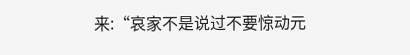来:“哀家不是说过不要惊动元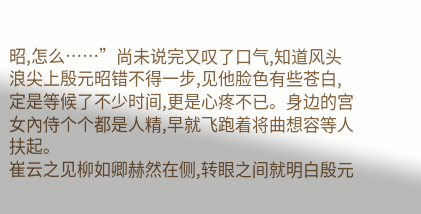昭,怎么……”尚未说完又叹了口气,知道风头浪尖上殷元昭错不得一步,见他脸色有些苍白,定是等候了不少时间,更是心疼不已。身边的宫女內侍个个都是人精,早就飞跑着将曲想容等人扶起。
崔云之见柳如卿赫然在侧,转眼之间就明白殷元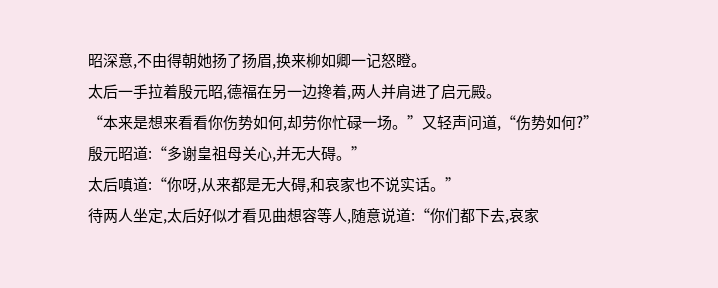昭深意,不由得朝她扬了扬眉,换来柳如卿一记怒瞪。
太后一手拉着殷元昭,德福在另一边搀着,两人并肩进了启元殿。
“本来是想来看看你伤势如何,却劳你忙碌一场。”又轻声问道,“伤势如何?”
殷元昭道:“多谢皇祖母关心,并无大碍。”
太后嗔道:“你呀,从来都是无大碍,和哀家也不说实话。”
待两人坐定,太后好似才看见曲想容等人,随意说道:“你们都下去,哀家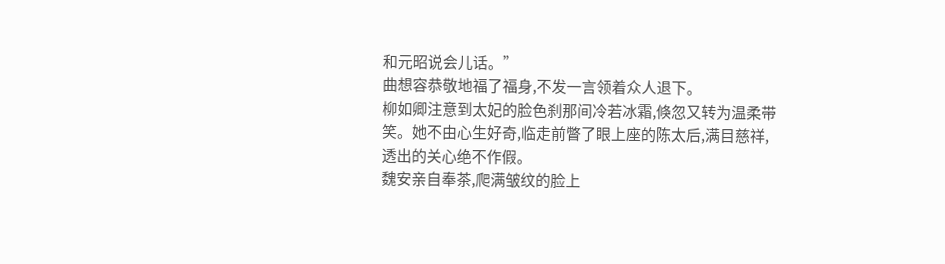和元昭说会儿话。”
曲想容恭敬地福了福身,不发一言领着众人退下。
柳如卿注意到太妃的脸色刹那间冷若冰霜,倏忽又转为温柔带笑。她不由心生好奇,临走前瞥了眼上座的陈太后,满目慈祥,透出的关心绝不作假。
魏安亲自奉茶,爬满皱纹的脸上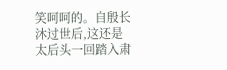笑呵呵的。自殷长沐过世后,这还是太后头一回踏入肃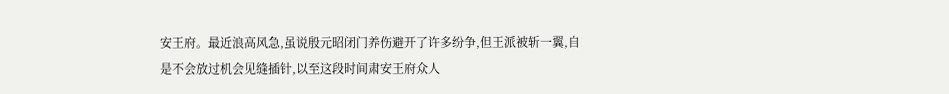安王府。最近浪高风急,虽说殷元昭闭门养伤避开了许多纷争,但王派被斩一翼,自是不会放过机会见缝插针,以至这段时间肃安王府众人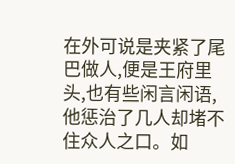在外可说是夹紧了尾巴做人,便是王府里头,也有些闲言闲语,他惩治了几人却堵不住众人之口。如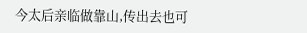今太后亲临做靠山,传出去也可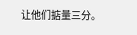让他们掂量三分。